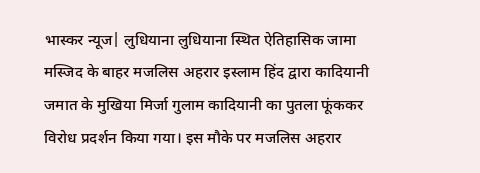भास्कर न्यूज| लुधियाना लुधियाना स्थित ऐतिहासिक जामा मस्जिद के बाहर मजलिस अहरार इस्लाम हिंद द्वारा कादियानी जमात के मुखिया मिर्जा गुलाम कादियानी का पुतला फूंककर विरोध प्रदर्शन किया गया। इस मौके पर मजलिस अहरार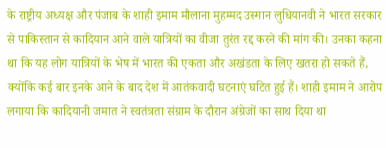के राष्ट्रीय अध्यक्ष और पंजाब के शाही इमाम मौलाना मुहम्मद उस्मान लुधियानवी ने भारत सरकार से पाकिस्तान से कादियान आने वाले यात्रियों का वीजा तुरंत रद्द करने की मांग की। उनका कहना था कि यह लोग यात्रियों के भेष में भारत की एकता और अखंडता के लिए खतरा हो सकते हैं, क्योंकि कई बार इनके आने के बाद देश में आतंकवादी घटनाएं घटित हुई हैं। शाही इमाम ने आरोप लगाया कि कादियानी जमात ने स्वतंत्रता संग्राम के दौरान अंग्रेजों का साथ दिया था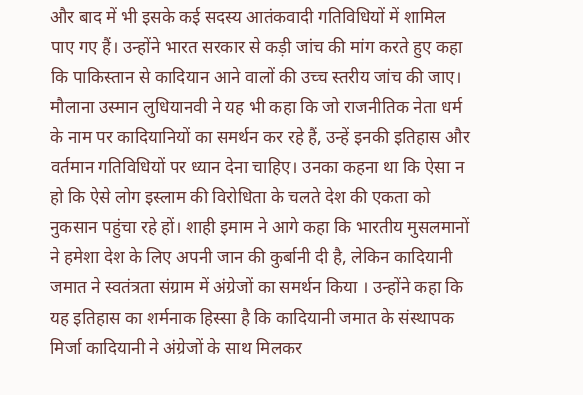और बाद में भी इसके कई सदस्य आतंकवादी गतिविधियों में शामिल पाए गए हैं। उन्होंने भारत सरकार से कड़ी जांच की मांग करते हुए कहा कि पाकिस्तान से कादियान आने वालों की उच्च स्तरीय जांच की जाए। मौलाना उस्मान लुधियानवी ने यह भी कहा कि जो राजनीतिक नेता धर्म के नाम पर कादियानियों का समर्थन कर रहे हैं, उन्हें इनकी इतिहास और वर्तमान गतिविधियों पर ध्यान देना चाहिए। उनका कहना था कि ऐसा न हो कि ऐसे लोग इस्लाम की विरोधिता के चलते देश की एकता को नुकसान पहुंचा रहे हों। शाही इमाम ने आगे कहा कि भारतीय मुसलमानों ने हमेशा देश के लिए अपनी जान की कुर्बानी दी है, लेकिन कादियानी जमात ने स्वतंत्रता संग्राम में अंग्रेजों का समर्थन किया । उन्होंने कहा कि यह इतिहास का शर्मनाक हिस्सा है कि कादियानी जमात के संस्थापक मिर्जा कादियानी ने अंग्रेजों के साथ मिलकर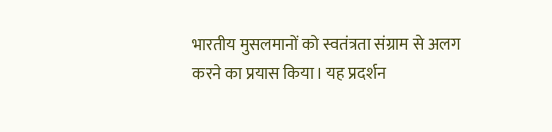भारतीय मुसलमानों को स्वतंत्रता संग्राम से अलग करने का प्रयास किया। यह प्रदर्शन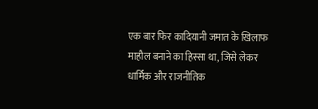एक बार फिर कादियानी जमात के खिलाफ माहौल बनाने का हिस्सा था, जिसे लेकर धार्मिक और राजनीतिक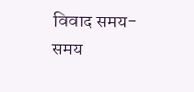विवाद समय-समय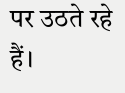पर उठते रहे हैं।